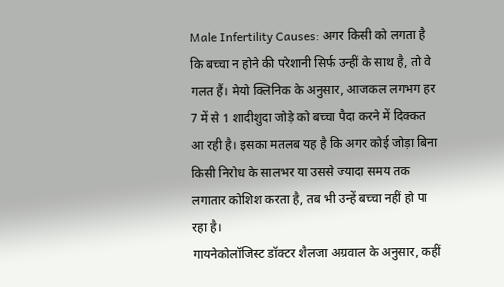Male Infertility Causes: अगर किसी को लगता है कि बच्चा न होने की परेशानी सिर्फ उन्हीं के साथ है, तो वे गलत हैं। मेयो क्लिनिक के अनुसार, आजकल लगभग हर 7 में से 1 शादीशुदा जोड़े को बच्चा पैदा करने में दिक्कत आ रही है। इसका मतलब यह है कि अगर कोई जोड़ा बिना किसी निरोध के सालभर या उससे ज्यादा समय तक लगातार कोशिश करता है, तब भी उन्हें बच्चा नहीं हो पा रहा है।
गायनेकोलॉजिस्ट डॉक्टर शैलजा अग्रवाल के अनुसार, कहीं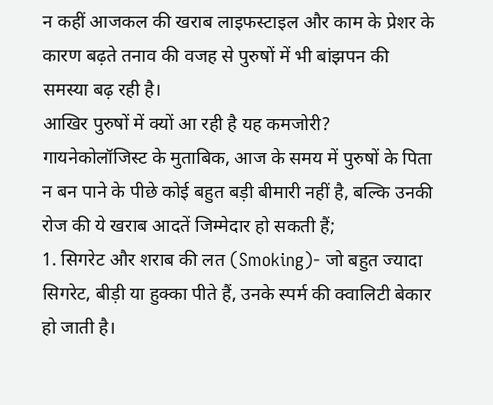न कहीं आजकल की खराब लाइफस्टाइल और काम के प्रेशर के कारण बढ़ते तनाव की वजह से पुरुषों में भी बांझपन की समस्या बढ़ रही है।
आखिर पुरुषों में क्यों आ रही है यह कमजोरी?
गायनेकोलॉजिस्ट के मुताबिक, आज के समय में पुरुषों के पिता न बन पाने के पीछे कोई बहुत बड़ी बीमारी नहीं है, बल्कि उनकी रोज की ये खराब आदतें जिम्मेदार हो सकती हैं;
1. सिगरेट और शराब की लत (Smoking)- जो बहुत ज्यादा सिगरेट, बीड़ी या हुक्का पीते हैं, उनके स्पर्म की क्वालिटी बेकार हो जाती है।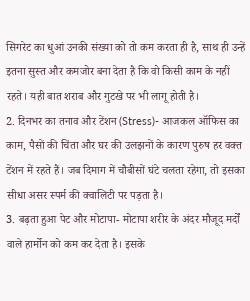सिगरेट का धुआं उनकी संख्या को तो कम करता ही है, साथ ही उन्हें इतना सुस्त और कमजोर बना देता है कि वो किसी काम के नहीं रहते। यही बात शराब और गुटखे पर भी लागू होती है।
2. दिनभर का तनाव और टेंशन (Stress)- आजकल ऑफिस का काम, पैसों की चिंता और घर की उलझनों के कारण पुरुष हर वक्त टेंशन में रहते हैं। जब दिमाग में चौबीसों घंटे चलता रहेगा, तो इसका सीधा असर स्पर्म की क्वालिटी पर पड़ता है।
3. बढ़ता हुआ पेट और मोटापा- मोटापा शरीर के अंदर मौजूद मर्दों वाले हार्मोन को कम कर देता है। इसके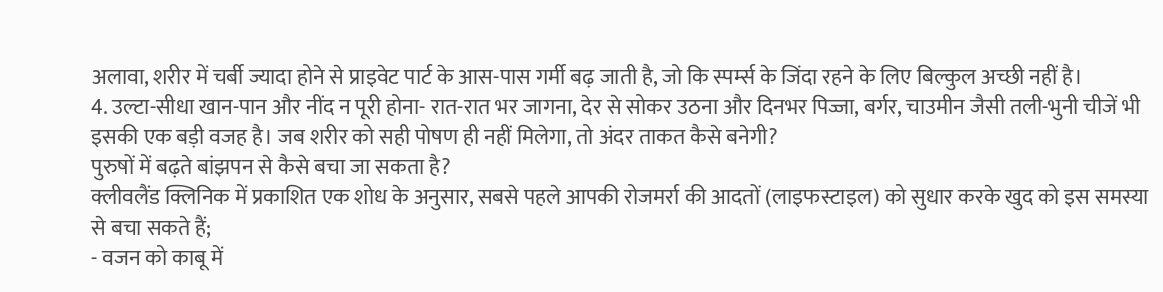अलावा, शरीर में चर्बी ज्यादा होने से प्राइवेट पार्ट के आस-पास गर्मी बढ़ जाती है, जो कि स्पर्म्स के जिंदा रहने के लिए बिल्कुल अच्छी नहीं है।
4. उल्टा-सीधा खान-पान और नींद न पूरी होना- रात-रात भर जागना, देर से सोकर उठना और दिनभर पिज्जा, बर्गर, चाउमीन जैसी तली-भुनी चीजें भी इसकी एक बड़ी वजह है। जब शरीर को सही पोषण ही नहीं मिलेगा, तो अंदर ताकत कैसे बनेगी?
पुरुषों में बढ़ते बांझपन से कैसे बचा जा सकता है?
क्लीवलैंड क्लिनिक में प्रकाशित एक शोध के अनुसार, सबसे पहले आपकी रोजमर्रा की आदतों (लाइफस्टाइल) को सुधार करके खुद को इस समस्या से बचा सकते हैं;
- वजन को काबू में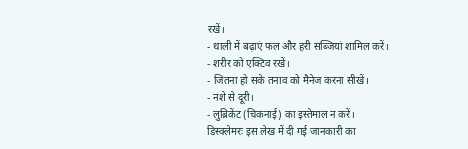रखें।
- थाली में बढ़ाएं फल और हरी सब्जियां शामिल करें।
- शरीर को एक्टिव रखें।
- जितना हो सके तनाव को मैनेज करना सीखें।
- नशे से दूरी।
- लुब्रिकेंट (चिकनाई) का इस्तेमाल न करें।
डिस्क्लेमरः इस लेख में दी गई जानकारी का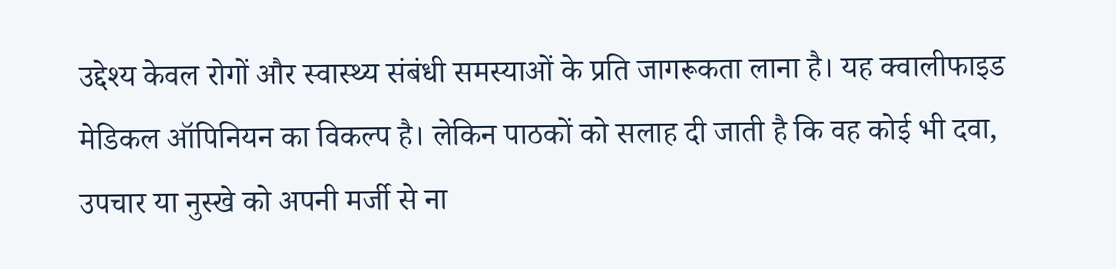उद्देश्य केवल रोगों और स्वास्थ्य संबंधी समस्याओं के प्रति जागरूकता लाना है। यह क्वालीफाइड मेडिकल ऑपिनियन का विकल्प है। लेकिन पाठकों को सलाह दी जाती है कि वह कोई भी दवा, उपचार या नुस्खे को अपनी मर्जी से ना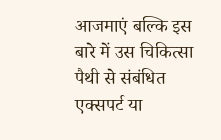आजमाएं बल्कि इस बारे में उस चिकित्सा पैथी से संबंधित एक्सपर्ट या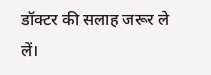डॉक्टर की सलाह जरूर ले लें।